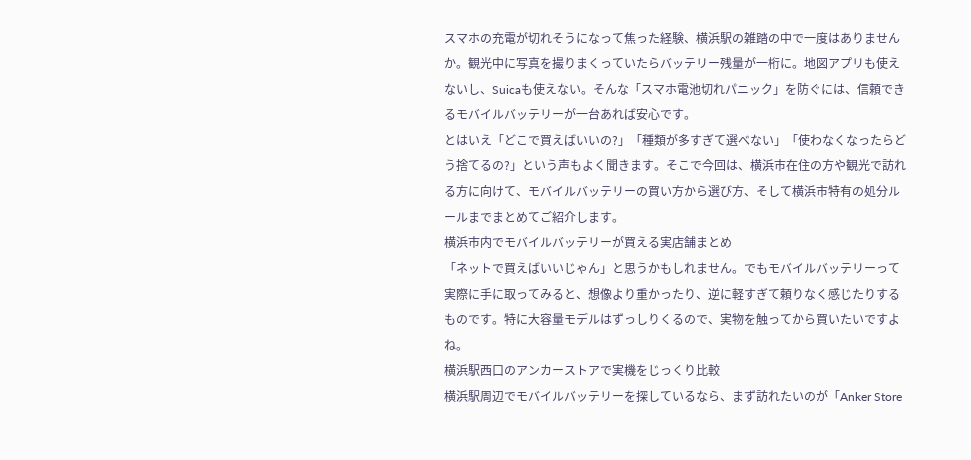スマホの充電が切れそうになって焦った経験、横浜駅の雑踏の中で一度はありませんか。観光中に写真を撮りまくっていたらバッテリー残量が一桁に。地図アプリも使えないし、Suicaも使えない。そんな「スマホ電池切れパニック」を防ぐには、信頼できるモバイルバッテリーが一台あれば安心です。
とはいえ「どこで買えばいいの?」「種類が多すぎて選べない」「使わなくなったらどう捨てるの?」という声もよく聞きます。そこで今回は、横浜市在住の方や観光で訪れる方に向けて、モバイルバッテリーの買い方から選び方、そして横浜市特有の処分ルールまでまとめてご紹介します。
横浜市内でモバイルバッテリーが買える実店舗まとめ
「ネットで買えばいいじゃん」と思うかもしれません。でもモバイルバッテリーって実際に手に取ってみると、想像より重かったり、逆に軽すぎて頼りなく感じたりするものです。特に大容量モデルはずっしりくるので、実物を触ってから買いたいですよね。
横浜駅西口のアンカーストアで実機をじっくり比較
横浜駅周辺でモバイルバッテリーを探しているなら、まず訪れたいのが「Anker Store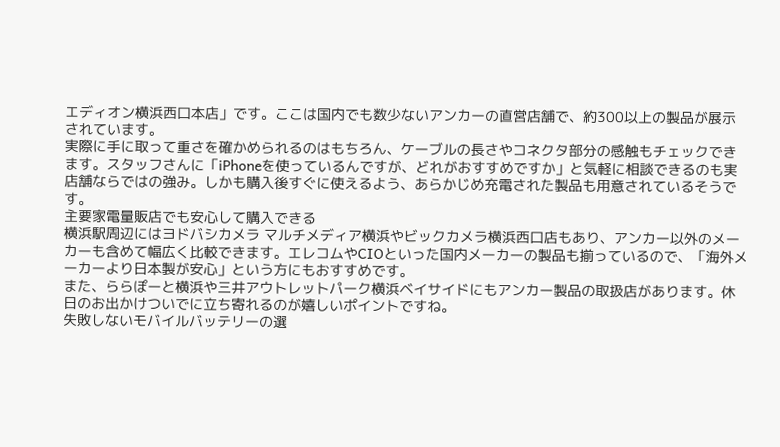エディオン横浜西口本店」です。ここは国内でも数少ないアンカーの直営店舗で、約300以上の製品が展示されています。
実際に手に取って重さを確かめられるのはもちろん、ケーブルの長さやコネクタ部分の感触もチェックできます。スタッフさんに「iPhoneを使っているんですが、どれがおすすめですか」と気軽に相談できるのも実店舗ならではの強み。しかも購入後すぐに使えるよう、あらかじめ充電された製品も用意されているそうです。
主要家電量販店でも安心して購入できる
横浜駅周辺にはヨドバシカメラ マルチメディア横浜やビックカメラ横浜西口店もあり、アンカー以外のメーカーも含めて幅広く比較できます。エレコムやCIOといった国内メーカーの製品も揃っているので、「海外メーカーより日本製が安心」という方にもおすすめです。
また、ららぽーと横浜や三井アウトレットパーク横浜ベイサイドにもアンカー製品の取扱店があります。休日のお出かけついでに立ち寄れるのが嬉しいポイントですね。
失敗しないモバイルバッテリーの選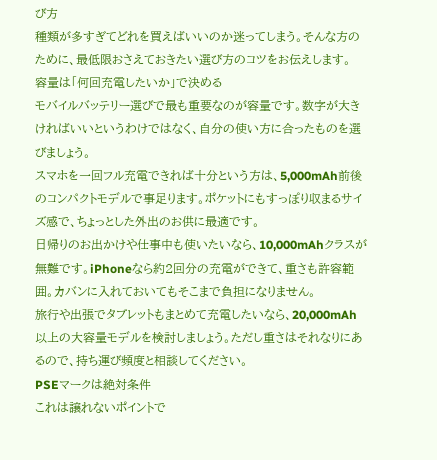び方
種類が多すぎてどれを買えばいいのか迷ってしまう。そんな方のために、最低限おさえておきたい選び方のコツをお伝えします。
容量は「何回充電したいか」で決める
モバイルバッテリー選びで最も重要なのが容量です。数字が大きければいいというわけではなく、自分の使い方に合ったものを選びましょう。
スマホを一回フル充電できれば十分という方は、5,000mAh前後のコンパクトモデルで事足ります。ポケットにもすっぽり収まるサイズ感で、ちょっとした外出のお供に最適です。
日帰りのお出かけや仕事中も使いたいなら、10,000mAhクラスが無難です。iPhoneなら約2回分の充電ができて、重さも許容範囲。カバンに入れておいてもそこまで負担になりません。
旅行や出張でタブレットもまとめて充電したいなら、20,000mAh以上の大容量モデルを検討しましょう。ただし重さはそれなりにあるので、持ち運び頻度と相談してください。
PSEマークは絶対条件
これは譲れないポイントで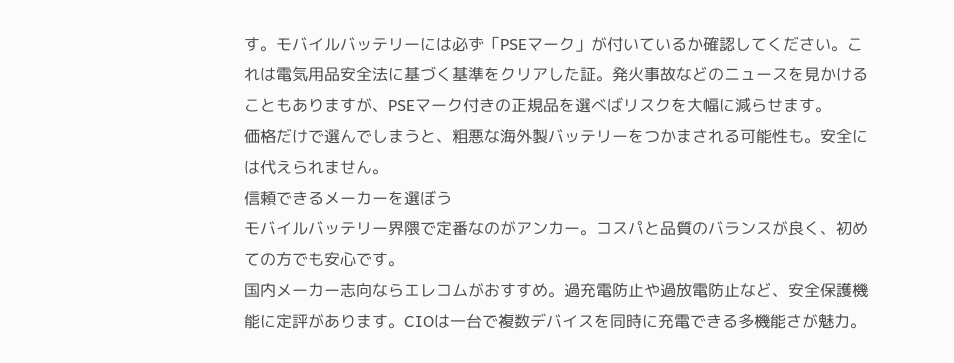す。モバイルバッテリーには必ず「PSEマーク」が付いているか確認してください。これは電気用品安全法に基づく基準をクリアした証。発火事故などのニュースを見かけることもありますが、PSEマーク付きの正規品を選べばリスクを大幅に減らせます。
価格だけで選んでしまうと、粗悪な海外製バッテリーをつかまされる可能性も。安全には代えられません。
信頼できるメーカーを選ぼう
モバイルバッテリー界隈で定番なのがアンカー。コスパと品質のバランスが良く、初めての方でも安心です。
国内メーカー志向ならエレコムがおすすめ。過充電防止や過放電防止など、安全保護機能に定評があります。CIOは一台で複数デバイスを同時に充電できる多機能さが魅力。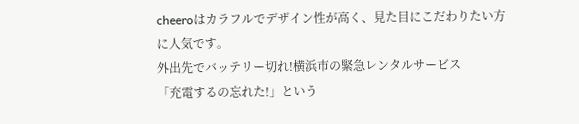cheeroはカラフルでデザイン性が高く、見た目にこだわりたい方に人気です。
外出先でバッテリー切れ!横浜市の緊急レンタルサービス
「充電するの忘れた!」という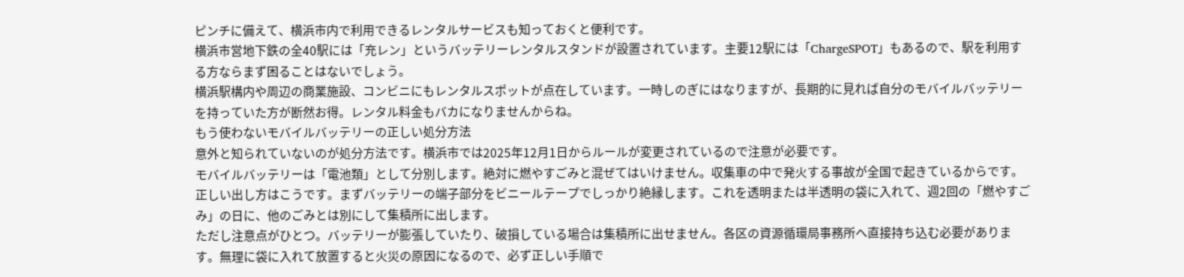ピンチに備えて、横浜市内で利用できるレンタルサービスも知っておくと便利です。
横浜市営地下鉄の全40駅には「充レン」というバッテリーレンタルスタンドが設置されています。主要12駅には「ChargeSPOT」もあるので、駅を利用する方ならまず困ることはないでしょう。
横浜駅構内や周辺の商業施設、コンビニにもレンタルスポットが点在しています。一時しのぎにはなりますが、長期的に見れば自分のモバイルバッテリーを持っていた方が断然お得。レンタル料金もバカになりませんからね。
もう使わないモバイルバッテリーの正しい処分方法
意外と知られていないのが処分方法です。横浜市では2025年12月1日からルールが変更されているので注意が必要です。
モバイルバッテリーは「電池類」として分別します。絶対に燃やすごみと混ぜてはいけません。収集車の中で発火する事故が全国で起きているからです。
正しい出し方はこうです。まずバッテリーの端子部分をビニールテープでしっかり絶縁します。これを透明または半透明の袋に入れて、週2回の「燃やすごみ」の日に、他のごみとは別にして集積所に出します。
ただし注意点がひとつ。バッテリーが膨張していたり、破損している場合は集積所に出せません。各区の資源循環局事務所へ直接持ち込む必要があります。無理に袋に入れて放置すると火災の原因になるので、必ず正しい手順で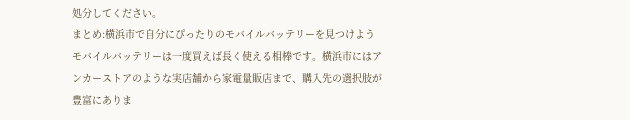処分してください。
まとめ:横浜市で自分にぴったりのモバイルバッテリーを見つけよう
モバイルバッテリーは一度買えば長く使える相棒です。横浜市にはアンカーストアのような実店舗から家電量販店まで、購入先の選択肢が豊富にありま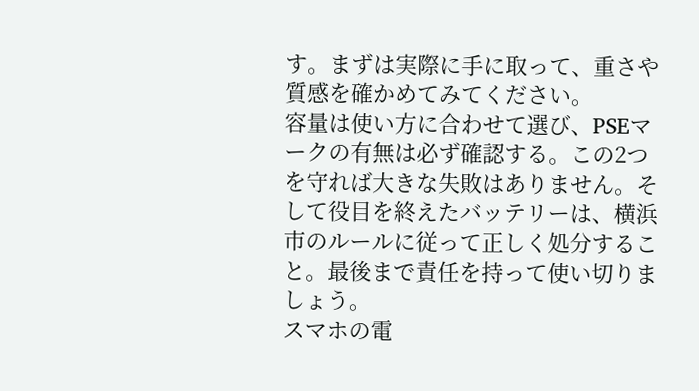す。まずは実際に手に取って、重さや質感を確かめてみてください。
容量は使い方に合わせて選び、PSEマークの有無は必ず確認する。この2つを守れば大きな失敗はありません。そして役目を終えたバッテリーは、横浜市のルールに従って正しく処分すること。最後まで責任を持って使い切りましょう。
スマホの電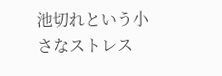池切れという小さなストレス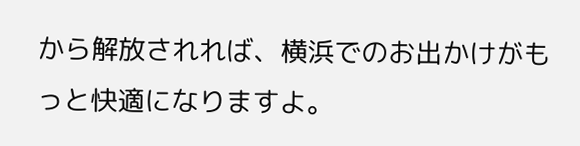から解放されれば、横浜でのお出かけがもっと快適になりますよ。